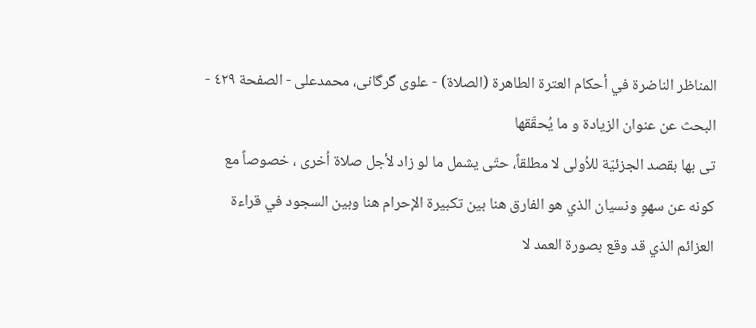المناظر الناضرة في أحکام العترة الطاهرة (الصلاة) - علوی گرگانی، محمدعلی - الصفحة ٤٢٩ - البحث عن عنوان الزيادة و ما يُحقّقها
تى بها بقصد الجزئيّة للاُولى لا مطلقاً، حتّى يشمل ما لو زاد لأجل صلاة اُخرى ، خصوصاً مع كونه عن سهوٍ ونسيان الذي هو الفارق هنا بين تكبيرة الإحرام هنا وبين السجود في قراءة العزائم الذي قد وقع بصورة العمد لا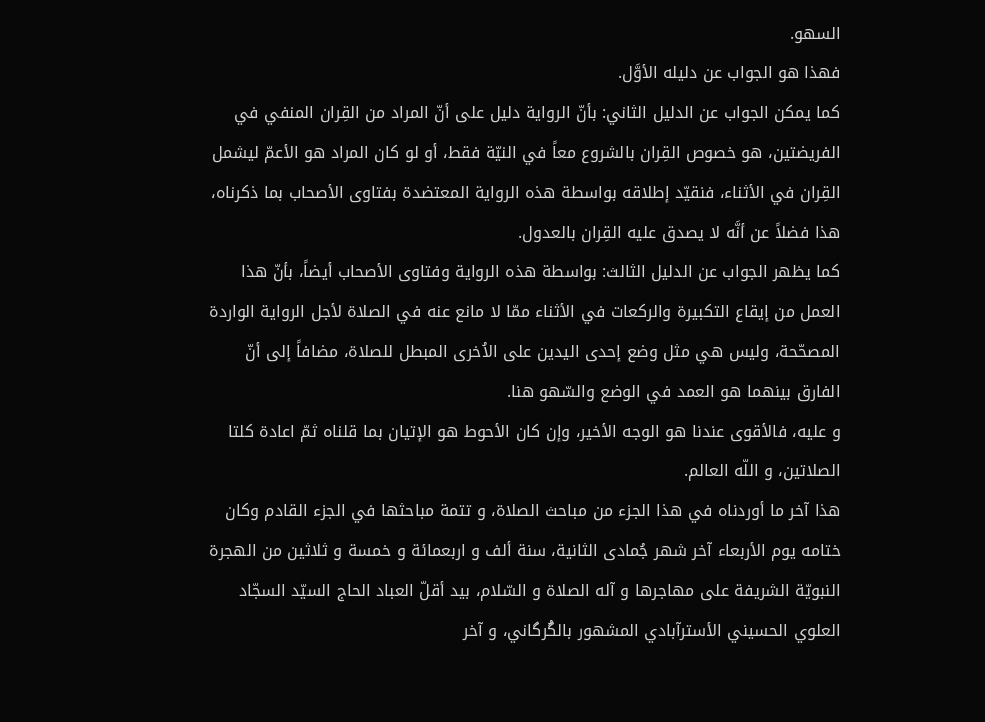السهو.
فهذا هو الجواب عن دليله الأوَّل.
كما يمكن الجواب عن الدليل الثاني: بأنّ الرواية دليل على أنّ المراد من القِران المنفي في الفريضتين، هو خصوص القِران بالشروع معاً في النيّة فقط، أو لو كان المراد هو الأعمّ ليشمل القِران في الأثناء، فنقيّد إطلاقه بواسطة هذه الرواية المعتضدة بفتاوى الأصحاب بما ذكرناه، هذا فضلاً عن أنَّه لا يصدق عليه القِران بالعدول.
كما يظهر الجواب عن الدليل الثالث: بواسطة هذه الرواية وفتاوى الأصحاب أيضاً، بأنّ هذا العمل من إيقاع التكبيرة والركعات في الأثناء ممّا لا مانع عنه في الصلاة لأجل الرواية الواردة المصحّحة، وليس هي مثل وضع إحدى اليدين على الاُخرى المبطل للصلاة، مضافاً إلى أنّ الفارق بينهما هو العمد في الوضع والسّهو هنا.
و عليه، فالأقوى عندنا هو الوجه الأخير، وإن كان الأحوط هو الإتيان بما قلناه ثمّ اعادة كلتا الصلاتين، و اللّه العالم.
هذا آخر ما أوردناه في هذا الجزء من مباحث الصلاة، و تتمة مباحثها في الجزء القادم وكان ختامه يوم الأربعاء آخر شهر جُمادى الثانية، سنة ألف و اربعمائة و خمسة و ثلاثين من الهجرة النبويّة الشريفة على مهاجرها و آله الصلاة و السّلام، بيد أقلّ العباد الحاج السيّد السجّاد العلوي الحسيني الأسترآبادي المشهور بالگُرگاني، و آخر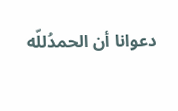دعوانا أن الحمدُللّه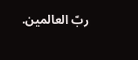ربّ العالمين.